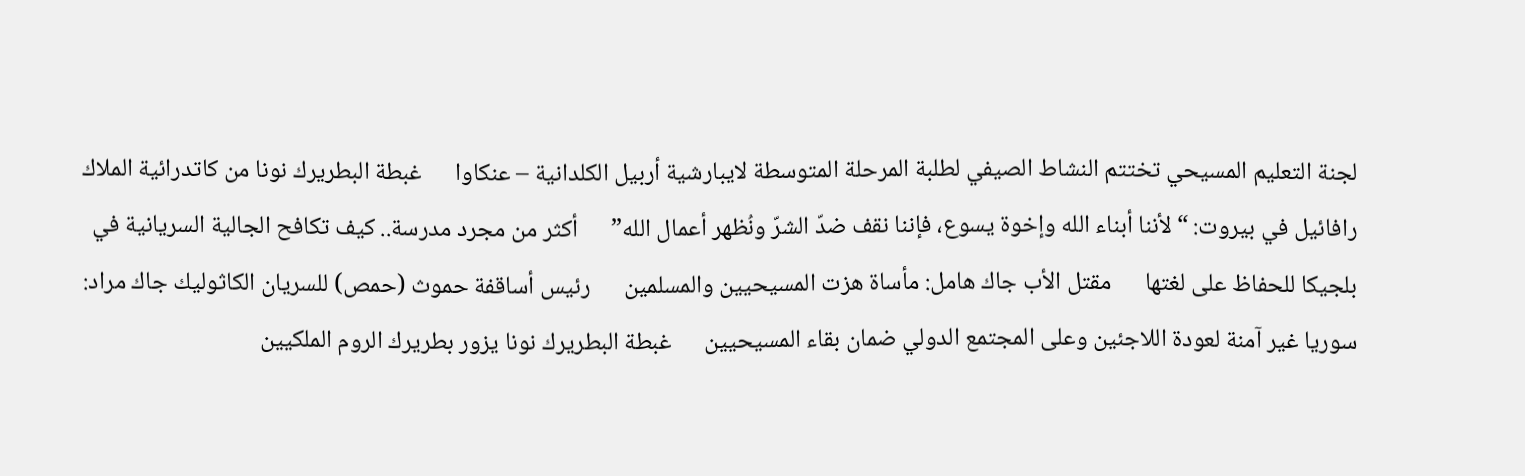لجنة التعليم المسيحي تختتم النشاط الصيفي لطلبة المرحلة المتوسطة لايبارشية أربيل الكلدانية – عنكاوا      غبطة البطريرك نونا من كاتدرائية الملاك رافائيل في بيروت: “لأننا أبناء الله وإخوة يسوع، فإننا نقف ضدّ الشرّ ونُظهر أعمال الله”      أكثر من مجرد مدرسة.. كيف تكافح الجالية السريانية في بلجيكا للحفاظ على لغتها      مقتل الأب جاك هامل: مأساة هزت المسيحيين والمسلمين      رئيس أساقفة حموث (حمص) للسريان الكاثوليك جاك مراد: سوريا غير آمنة لعودة اللاجئين وعلى المجتمع الدولي ضمان بقاء المسيحيين      غبطة البطريرك نونا يزور بطريرك الروم الملكيين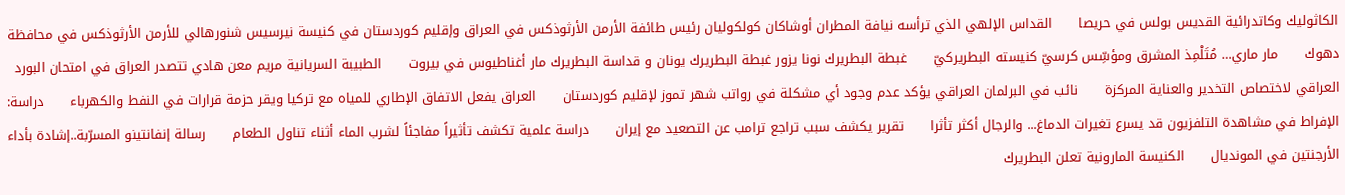الكاثوليك وكاتدرائية القديس بولس في حريصا      القداس الإلهي الذي ترأسه نيافة المطران أوشاكان كولكوليان رئيس طائفة الأرمن الأرثوذكس في العراق وإقليم كوردستان في كنيسة نيرسيس شنورهالي للأرمن الأرثوذكس في محافظة دهوك      مار ماري… مُتَلْمِذ المشرق ومؤسِّس كرسيّ كنيسته البطريركيّ      غبطة البطريرك نونا يزور غبطة البطريرك يونان و قداسة البطريرك مار أغناطيوس في بيروت      الطبيبة السريانية مريم معن هادي تتصدر العراق في امتحان البورد العراقي لاختصاص التخدير والعناية المركزة      نائب في البرلمان العراقي يؤكد عدم وجود أي مشكلة في رواتب شهر تموز لإقليم كوردستان      العراق يفعل الاتفاق الإطاري للمياه مع تركيا ويقر حزمة قرارات في النفط والكهرباء      دراسة: الإفراط في مشاهدة التلفزيون قد يسرع تغيرات الدماغ... والرجال أكثر تأثرا      تقرير يكشف سبب تراجع ترامب عن التصعيد مع إيران      دراسة علمية تكشف تأثيراً مفاجئاً لشرب الماء أثناء تناول الطعام      رسالة إنفانتينو المسرّبة..إشادة بأداء الأرجنتين في المونديال      الكنيسة المارونية تعلن البطريرك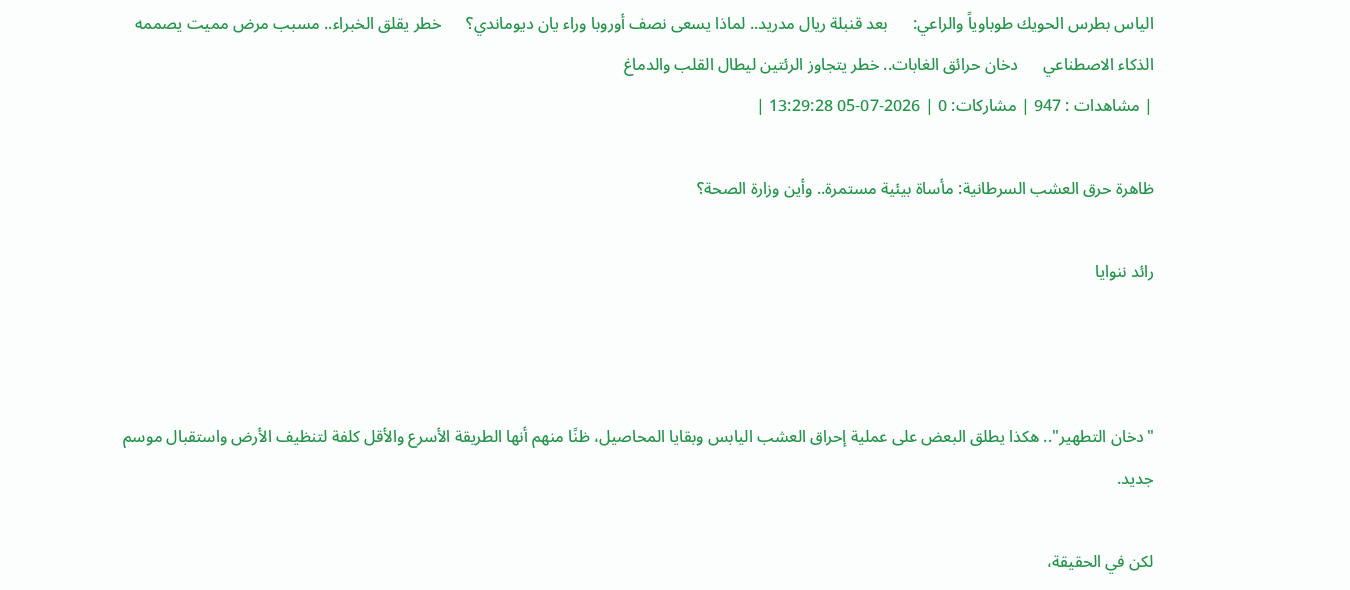الياس بطرس الحويك طوباوياً والراعي:      بعد قنبلة ريال مدريد.. لماذا يسعى نصف أوروبا وراء يان ديوماندي؟      خطر يقلق الخبراء.. مسبب مرض مميت يصممه الذكاء الاصطناعي      دخان حرائق الغابات.. خطر يتجاوز الرئتين ليطال القلب والدماغ
| مشاهدات : 947 | مشاركات: 0 | 2026-07-05 13:29:28 |

ظاهرة حرق العشب السرطانية: مأساة بيئية مستمرة.. وأين وزارة الصحة؟

رائد ننوايا



"دخان التطهير".. هكذا يطلق البعض على عملية إحراق العشب اليابس وبقايا المحاصيل، ظنًا منهم أنها الطريقة الأسرع والأقل كلفة لتنظيف الأرض واستقبال موسم جديد.

لكن في الحقيقة،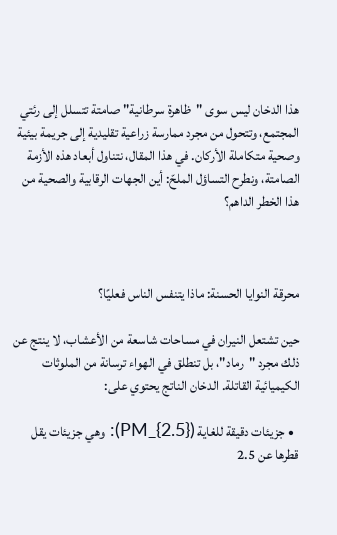هذا الدخان ليس سوى "ظاهرة سرطانية" صامتة تتسلل إلى رئتي المجتمع، وتتحول من مجرد ممارسة زراعية تقليدية إلى جريمة بيئية وصحية متكاملة الأركان. في هذا المقال، نتناول أبعاد هذه الأزمة الصامتة، ونطرح التساؤل الملحّ: أين الجهات الرقابية والصحية من هذا الخطر الداهم؟



محرقة النوايا الحسنة: ماذا يتنفس الناس فعليًا؟

حين تشتعل النيران في مساحات شاسعة من الأعشاب، لا ينتج عن ذلك مجرد "رماد"، بل تنطلق في الهواء ترسانة من الملوثات الكيميائية القاتلة. الدخان الناتج يحتوي على:

  • جزيئات دقيقة للغاية (PM_{2.5}): وهي جزيئات يقل قطرها عن 2.5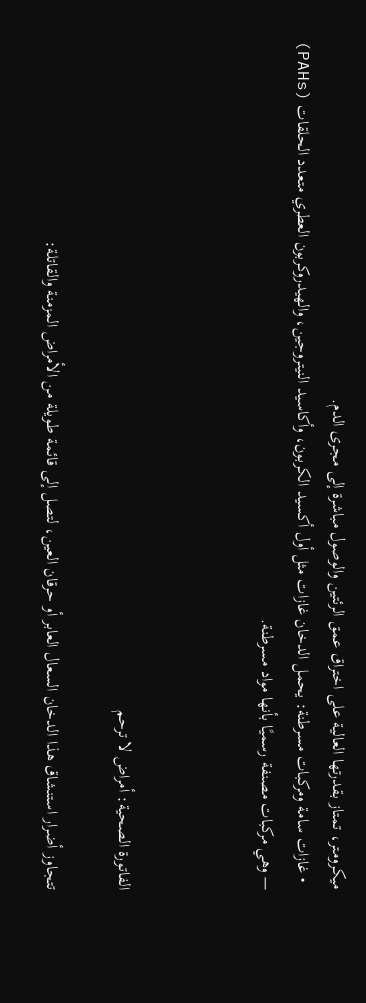ميكرومتر، تمتاز بقدرتها العالية على اختراق عمق الرئتين والوصول مباشرة إلى مجرى الدم.
  • غازات سامة ومركبات مسرطنة: يحمل الدخان غازات مثل أول أكسيد الكربون، وأكاسيد النيتروجين، والهيدروكربون العطري متعدد الحلقات (PAHs) — وهي مركبات مصنفة رسميًا بأنها مواد مسرطنة.



الفاتورة الصحية: أمراض لا ترحم

تتجاوز أضرار استنشاق هذا الدخان السعال العابر أو حرقان العين، لتصل إلى قائمة طويلة من الأمراض المزمنة والقاتلة: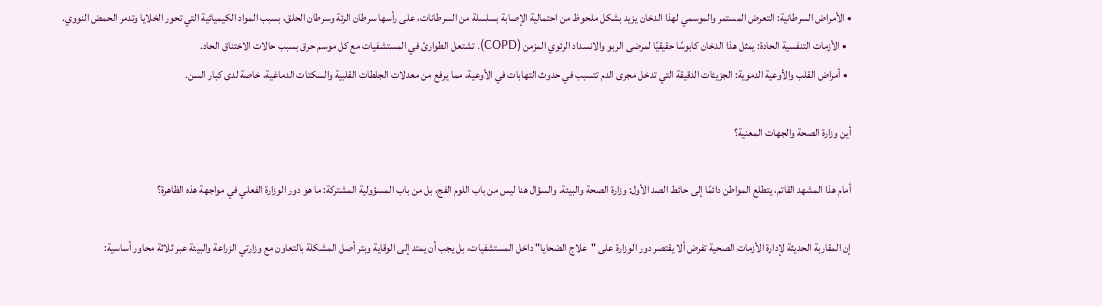• الأمراض السرطانية: التعرض المستمر والموسمي لهذا الدخان يزيد بشكل ملحوظ من احتمالية الإصابة بسلسلة من السرطانات، على رأسها سرطان الرئة وسرطان الحلق، بسبب المواد الكيميائية التي تحور الخلايا وتدمر الحمض النووي.
  • الأزمات التنفسية الحادة: يمثل هذا الدخان كابوسًا حقيقيًا لمرضى الربو والانسداد الرئوي المزمن (COPD). تشتعل الطوارئ في المستشفيات مع كل موسم حرق بسبب حالات الاختناق الحاد.
  • أمراض القلب والأوعية الدموية: الجزيئات الدقيقة التي تدخل مجرى الدم تتسبب في حدوث التهابات في الأوعية، مما يرفع من معدلات الجلطات القلبية والسكتات الدماغية، خاصة لدى كبار السن.

أين وزارة الصحة والجهات المعنية؟

أمام هذا المشهد القاتم، يتطلع المواطن دائمًا إلى حائط الصد الأول: وزارة الصحة والبيئة. والسؤال هنا ليس من باب اللوم الفج، بل من باب المسؤولية المشتركة: ما هو دور الوزارة الفعلي في مواجهة هذه الظاهرة؟

إن المقاربة الحديثة لإدارة الأزمات الصحية تفرض ألا يقتصر دور الوزارة على "علاج الضحايا" داخل المستشفيات، بل يجب أن يمتد إلى الوقاية وبتر أصل المشكلة بالتعاون مع وزارتي الزراعة والبيئة عبر ثلاثة محاور أساسية: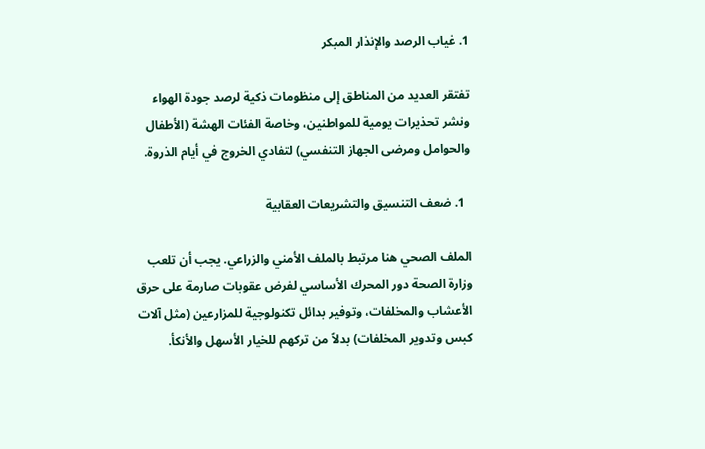1. غياب الرصد والإنذار المبكر

تفتقر العديد من المناطق إلى منظومات ذكية لرصد جودة الهواء ونشر تحذيرات يومية للمواطنين، وخاصة الفئات الهشة (الأطفال والحوامل ومرضى الجهاز التنفسي) لتفادي الخروج في أيام الذروة.

  1. ضعف التنسيق والتشريعات العقابية

الملف الصحي هنا مرتبط بالملف الأمني والزراعي. يجب أن تلعب وزارة الصحة دور المحرك الأساسي لفرض عقوبات صارمة على حرق الأعشاب والمخلفات، وتوفير بدائل تكنولوجية للمزارعين (مثل آلات كبس وتدوير المخلفات) بدلاً من تركهم للخيار الأسهل والأنكأ.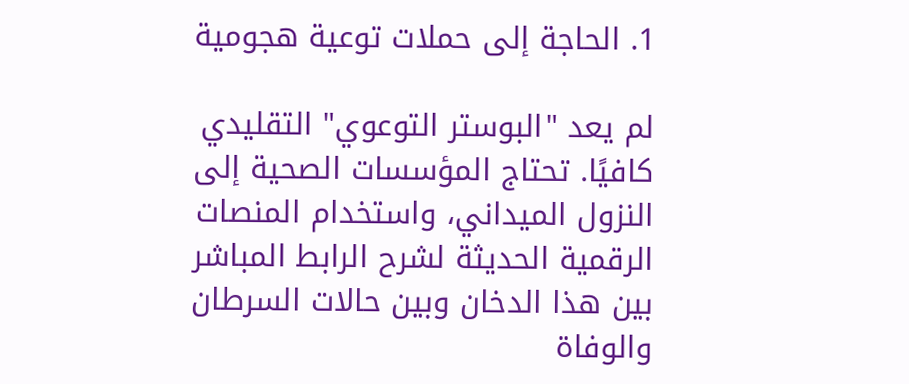1. الحاجة إلى حملات توعية هجومية

لم يعد "البوستر التوعوي" التقليدي كافيًا. تحتاج المؤسسات الصحية إلى النزول الميداني، واستخدام المنصات الرقمية الحديثة لشرح الرابط المباشر بين هذا الدخان وبين حالات السرطان والوفاة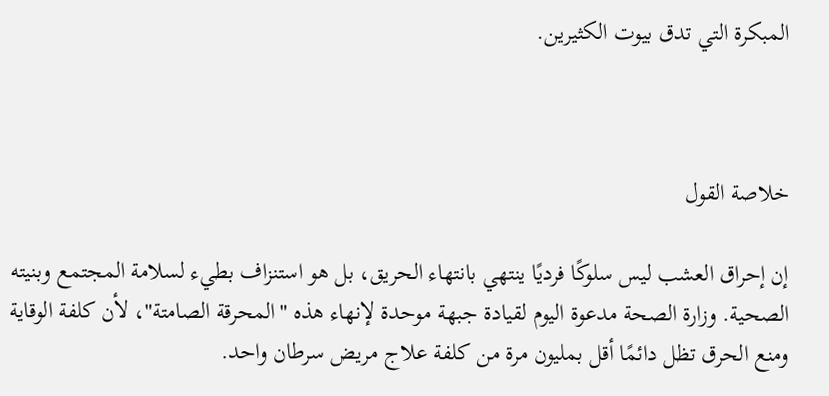المبكرة التي تدق بيوت الكثيرين.



خلاصة القول

إن إحراق العشب ليس سلوكًا فرديًا ينتهي بانتهاء الحريق، بل هو استنزاف بطيء لسلامة المجتمع وبنيته الصحية. وزارة الصحة مدعوة اليوم لقيادة جبهة موحدة لإنهاء هذه "المحرقة الصامتة"، لأن كلفة الوقاية ومنع الحرق تظل دائمًا أقل بمليون مرة من كلفة علاج مريض سرطان واحد.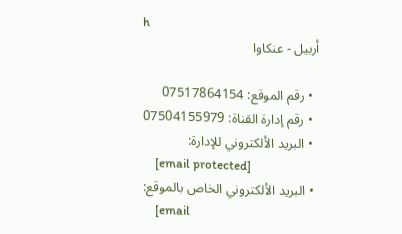h
أربيل - عنكاوا

  • رقم الموقع: 07517864154
  • رقم إدارة القناة: 07504155979
  • البريد الألكتروني للإدارة:
    [email protected]
  • البريد الألكتروني الخاص بالموقع:
    [email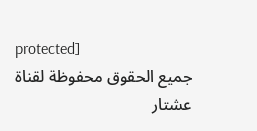protected]
جميع الحقوق محفوظة لقناة عشتار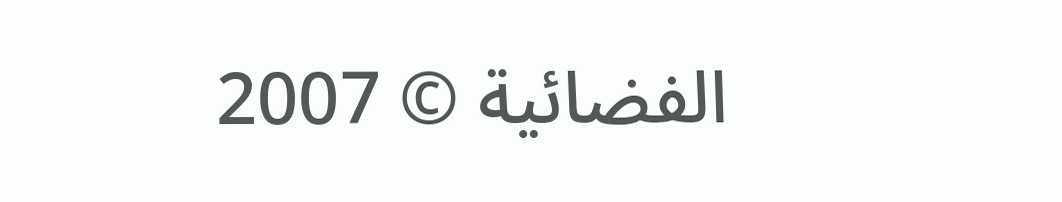الفضائية © 2007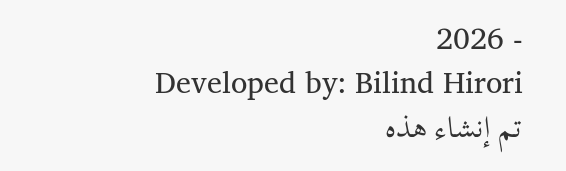- 2026
Developed by: Bilind Hirori
تم إنشاء هذه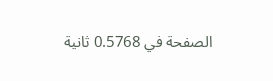الصفحة في 0.5768 ثانية